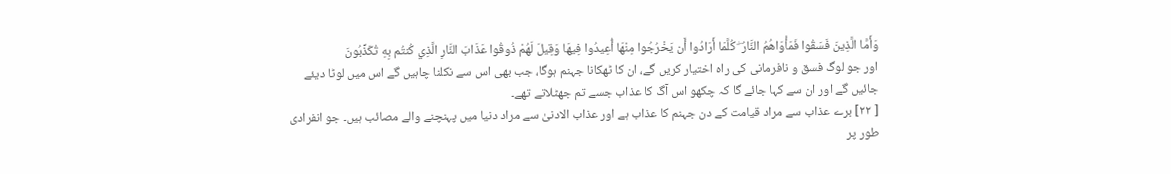وَأَمَّا الَّذِينَ فَسَقُوا فَمَأْوَاهُمُ النَّارُ ۖ كُلَّمَا أَرَادُوا أَن يَخْرُجُوا مِنْهَا أُعِيدُوا فِيهَا وَقِيلَ لَهُمْ ذُوقُوا عَذَابَ النَّارِ الَّذِي كُنتُم بِهِ تُكَذِّبُونَ
اور جو لوگ فسق و نافرمانی کی راہ اختیار کریں گے، ان کا ٹھکانا جہنم ہوگا، جب بھی اس سے نکلنا چاہیں گے اس میں لوٹا دیئے جائیں گے اور ان سے کہا جائے گا کہ چکھو اس آگ کا عذاب جسے تم جھٹلاتے تھے۔
[ ٢٢] برے عذاب سے مراد قیامت کے دن جہنم کا عذاب ہے اور عذاب الادنیٰ سے مراد دنیا میں پہنچنے والے مصائب ہیں۔ جو انفرادی طور پر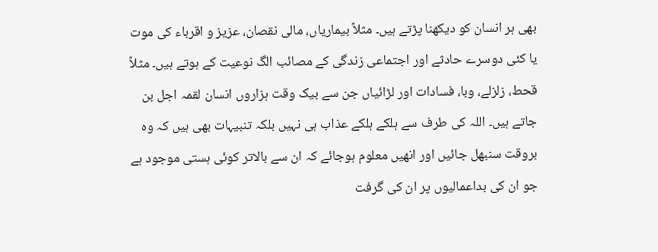بھی ہر انسان کو دیکھنا پڑتے ہیں۔ مثلاً بیماریاں، مالی نقصان، عزیز و اقرباء کی موت یا کئی دوسرے حادثے اور اجتماعی زندگی کے مصائب الگ نوعیت کے ہوتے ہیں۔ مثلاً قحط، زلزلے، وبا، فسادات اور لڑائیاں جن سے بیک وقت ہزاروں انسان لقمہ اجل بن جاتے ہیں۔ اللہ کی طرف سے ہلکے ہلکے عذاب ہی نہیں بلکہ تنبیہات بھی ہیں کہ وہ بروقت سنبھل جائیں اور انھیں معلوم ہوجائے کہ ان سے بالاتر کوئی ہستی موجود ہے جو ان کی بداعمالیوں پر ان کی گرفت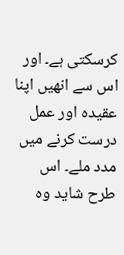کرسکتی ہے۔ اور اس سے انھیں اپنا عقیدہ اور عمل درست کرنے میں مدد ملے۔ اس طرح شاید وہ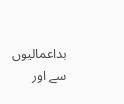بداعمالیوں سے اور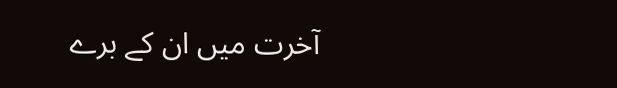آخرت میں ان کے برے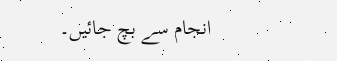انجام سے بچ جائیں۔